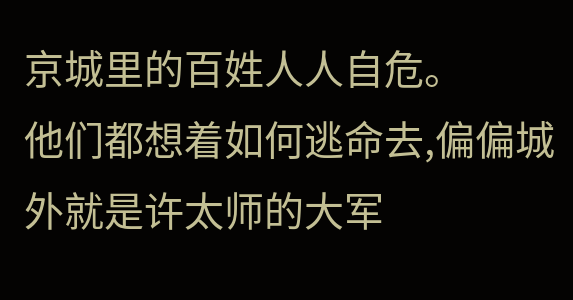京城里的百姓人人自危。
他们都想着如何逃命去,偏偏城外就是许太师的大军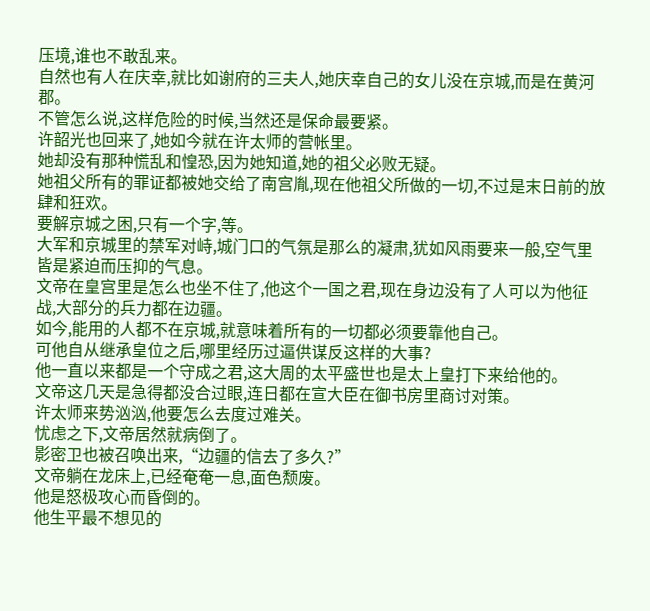压境,谁也不敢乱来。
自然也有人在庆幸,就比如谢府的三夫人,她庆幸自己的女儿没在京城,而是在黄河郡。
不管怎么说,这样危险的时候,当然还是保命最要紧。
许韶光也回来了,她如今就在许太师的营帐里。
她却没有那种慌乱和惶恐,因为她知道,她的祖父必败无疑。
她祖父所有的罪证都被她交给了南宫胤,现在他祖父所做的一切,不过是末日前的放肆和狂欢。
要解京城之困,只有一个字,等。
大军和京城里的禁军对峙,城门口的气氛是那么的凝肃,犹如风雨要来一般,空气里皆是紧迫而压抑的气息。
文帝在皇宫里是怎么也坐不住了,他这个一国之君,现在身边没有了人可以为他征战,大部分的兵力都在边疆。
如今,能用的人都不在京城,就意味着所有的一切都必须要靠他自己。
可他自从继承皇位之后,哪里经历过逼供谋反这样的大事?
他一直以来都是一个守成之君,这大周的太平盛世也是太上皇打下来给他的。
文帝这几天是急得都没合过眼,连日都在宣大臣在御书房里商讨对策。
许太师来势汹汹,他要怎么去度过难关。
忧虑之下,文帝居然就病倒了。
影密卫也被召唤出来,“边疆的信去了多久?”
文帝躺在龙床上,已经奄奄一息,面色颓废。
他是怒极攻心而昏倒的。
他生平最不想见的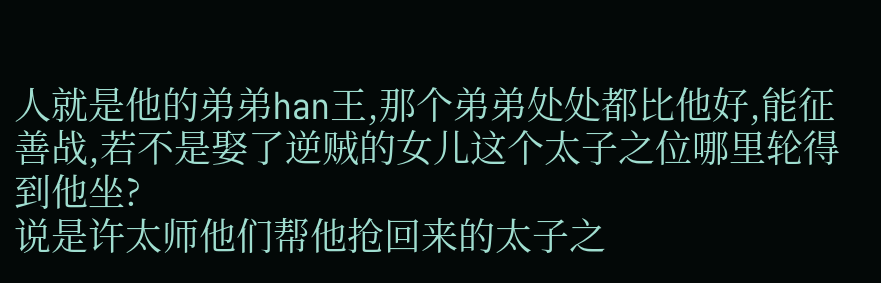人就是他的弟弟han王,那个弟弟处处都比他好,能征善战,若不是娶了逆贼的女儿这个太子之位哪里轮得到他坐?
说是许太师他们帮他抢回来的太子之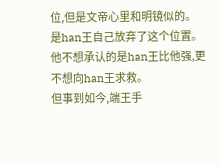位,但是文帝心里和明镜似的。
是han王自己放弃了这个位置。
他不想承认的是han王比他强,更不想向han王求救。
但事到如今,端王手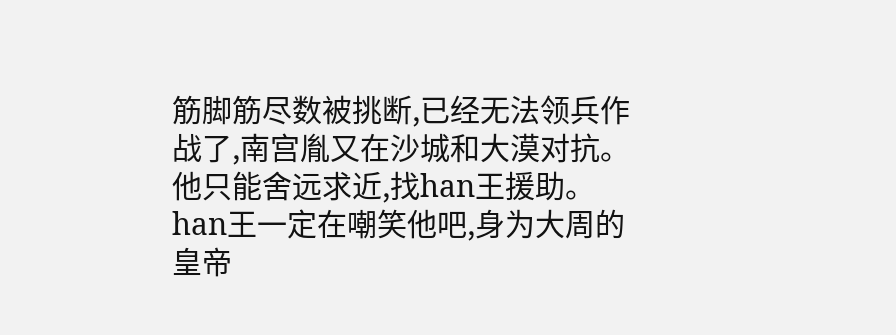筋脚筋尽数被挑断,已经无法领兵作战了,南宫胤又在沙城和大漠对抗。
他只能舍远求近,找han王援助。
han王一定在嘲笑他吧,身为大周的皇帝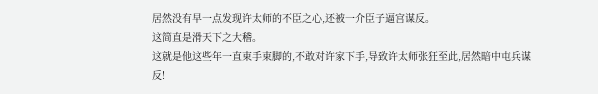居然没有早一点发现许太师的不臣之心,还被一介臣子逼宫谋反。
这简直是滑天下之大稽。
这就是他这些年一直束手束脚的,不敢对许家下手,导致许太师张狂至此,居然暗中屯兵谋反!